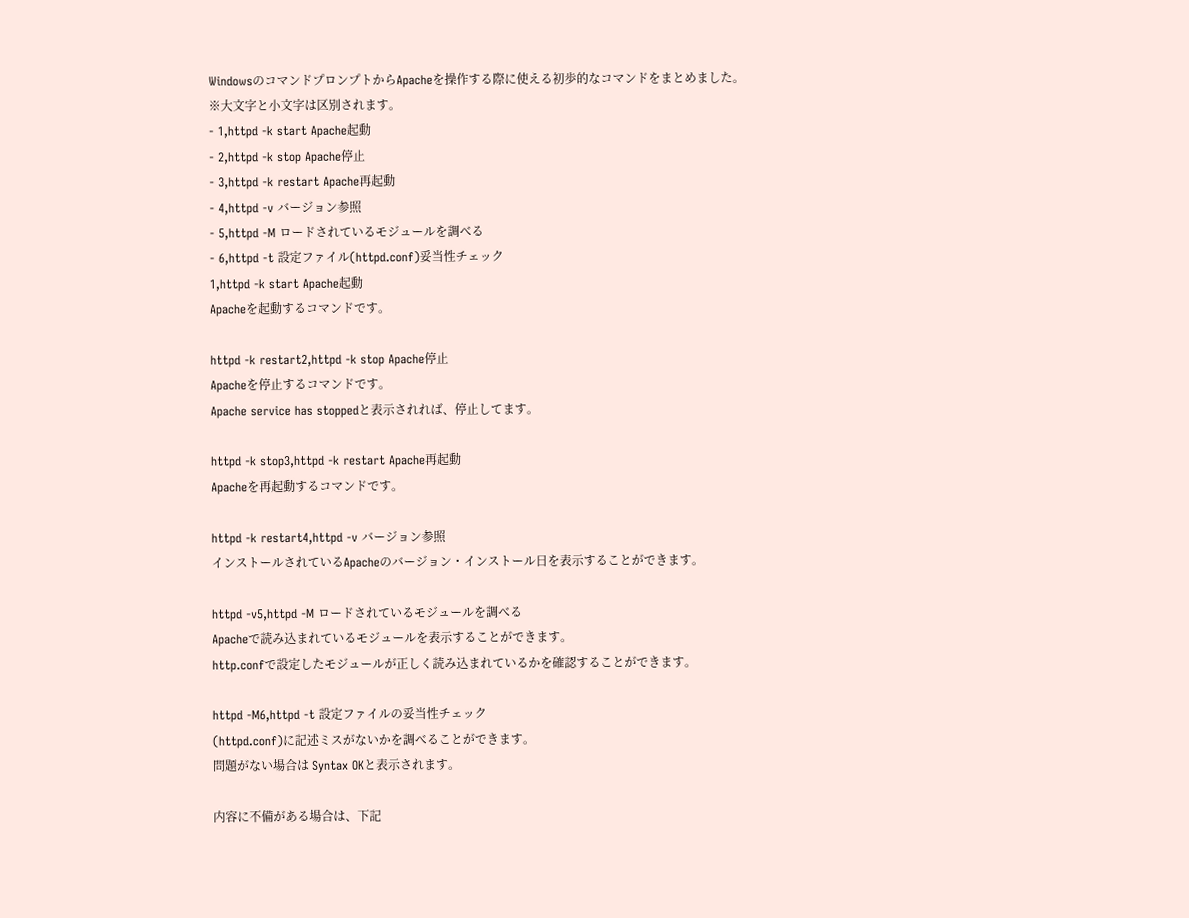WindowsのコマンドプロンプトからApacheを操作する際に使える初歩的なコマンドをまとめました。
※大文字と小文字は区別されます。
- 1,httpd -k start Apache起動
- 2,httpd -k stop Apache停止
- 3,httpd -k restart Apache再起動
- 4,httpd -v バージョン参照
- 5,httpd -M ロードされているモジュールを調べる
- 6,httpd -t 設定ファイル(httpd.conf)妥当性チェック
1,httpd -k start Apache起動
Apacheを起動するコマンドです。

httpd -k restart2,httpd -k stop Apache停止
Apacheを停止するコマンドです。
Apache service has stoppedと表示されれば、停止してます。

httpd -k stop3,httpd -k restart Apache再起動
Apacheを再起動するコマンドです。

httpd -k restart4,httpd -v バージョン参照
インストールされているApacheのバージョン・インストール日を表示することができます。

httpd -v5,httpd -M ロードされているモジュールを調べる
Apacheで読み込まれているモジュールを表示することができます。
http.confで設定したモジュールが正しく読み込まれているかを確認することができます。

httpd -M6,httpd -t 設定ファイルの妥当性チェック
(httpd.conf)に記述ミスがないかを調べることができます。
問題がない場合は Syntax OKと表示されます。

内容に不備がある場合は、下記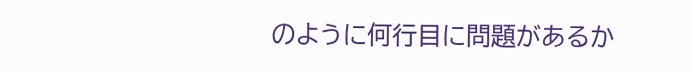のように何行目に問題があるか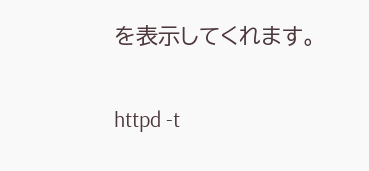を表示してくれます。

httpd -t